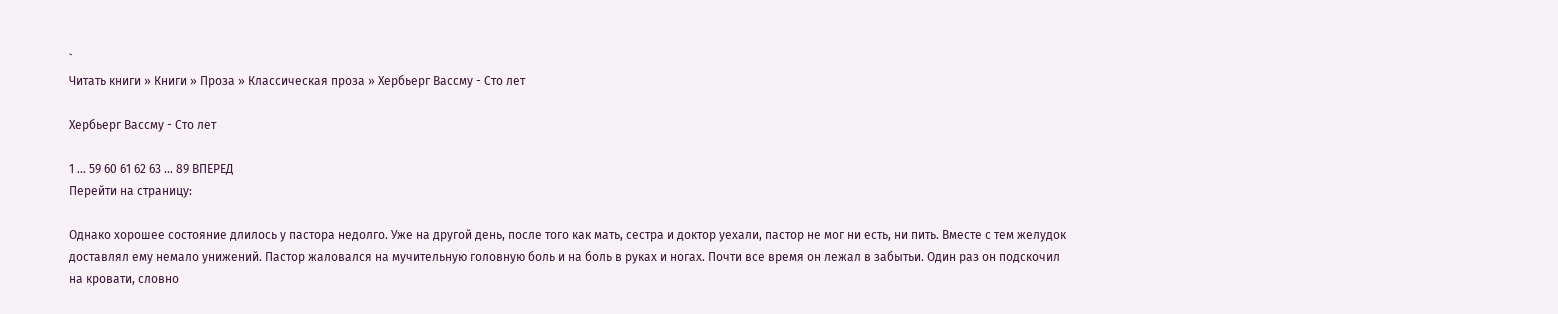`
Читать книги » Книги » Проза » Классическая проза » Хербьерг Вассму - Сто лет

Хербьерг Вассму - Сто лет

1 ... 59 60 61 62 63 ... 89 ВПЕРЕД
Перейти на страницу:

Однако хорошее состояние длилось у пастора недолго. Уже на другой день, после того как мать, сестра и доктор уехали, пастор не мог ни есть, ни пить. Вместе с тем желудок доставлял ему немало унижений. Пастор жаловался на мучительную головную боль и на боль в руках и ногах. Почти все время он лежал в забытьи. Один раз он подскочил на кровати, словно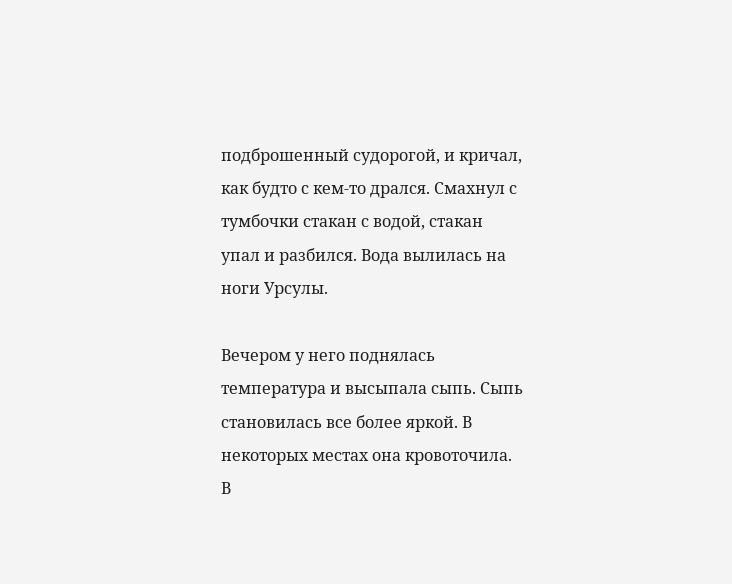подброшенный судорогой, и кричал, как будто с кем-то дрался. Смахнул с тумбочки стакан с водой, стакан упал и разбился. Вода вылилась на ноги Урсулы.

Вечером у него поднялась температура и высыпала сыпь. Сыпь становилась все более яркой. В некоторых местах она кровоточила. В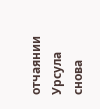отчаянии Урсула снова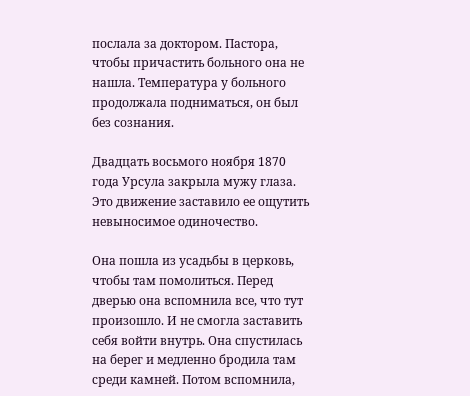послала за доктором. Пастора, чтобы причастить больного она не нашла. Температура у больного продолжала подниматься, он был без сознания.

Двадцать восьмого ноября 1870 года Урсула закрыла мужу глаза. Это движение заставило ее ощутить невыносимое одиночество.

Она пошла из усадьбы в церковь, чтобы там помолиться. Перед дверью она вспомнила все, что тут произошло. И не смогла заставить себя войти внутрь. Она спустилась на берег и медленно бродила там среди камней. Потом вспомнила,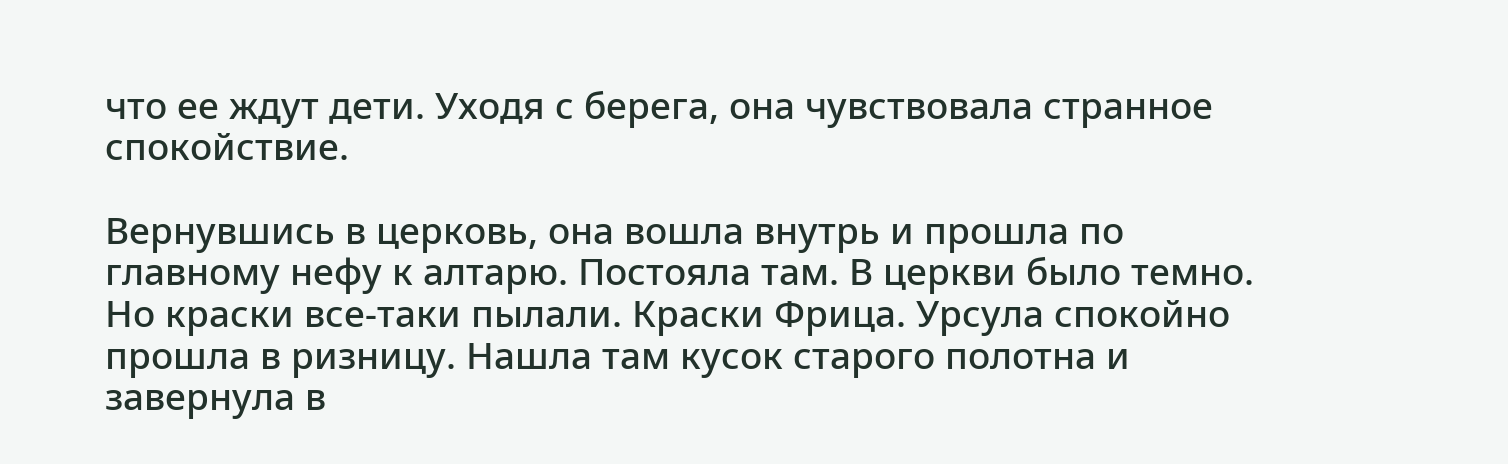что ее ждут дети. Уходя с берега, она чувствовала странное спокойствие.

Вернувшись в церковь, она вошла внутрь и прошла по главному нефу к алтарю. Постояла там. В церкви было темно. Но краски все-таки пылали. Краски Фрица. Урсула спокойно прошла в ризницу. Нашла там кусок старого полотна и завернула в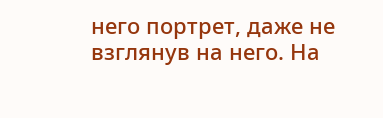него портрет, даже не взглянув на него. На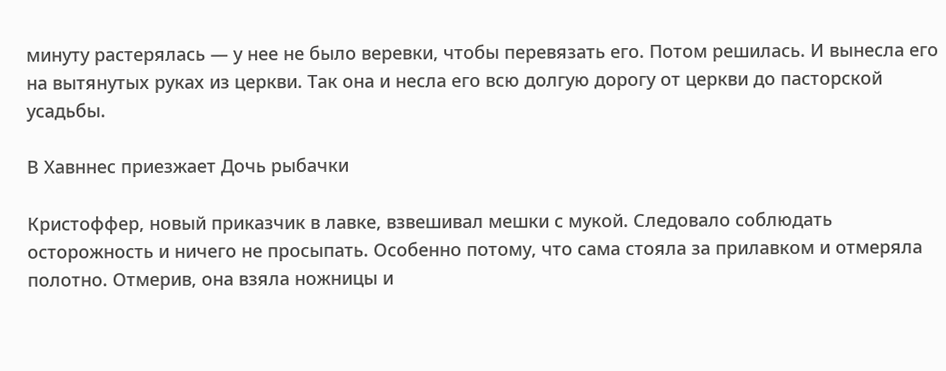минуту растерялась — у нее не было веревки, чтобы перевязать его. Потом решилась. И вынесла его на вытянутых руках из церкви. Так она и несла его всю долгую дорогу от церкви до пасторской усадьбы.

В Хавннес приезжает Дочь рыбачки

Кристоффер, новый приказчик в лавке, взвешивал мешки с мукой. Следовало соблюдать осторожность и ничего не просыпать. Особенно потому, что сама стояла за прилавком и отмеряла полотно. Отмерив, она взяла ножницы и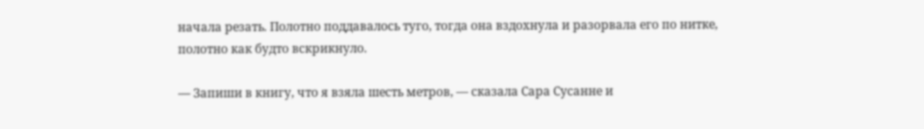начала резать. Полотно поддавалось туго, тогда она вздохнула и разорвала его по нитке, полотно как будто вскрикнуло.

— Запиши в книгу, что я взяла шесть метров, — сказала Сара Сусанне и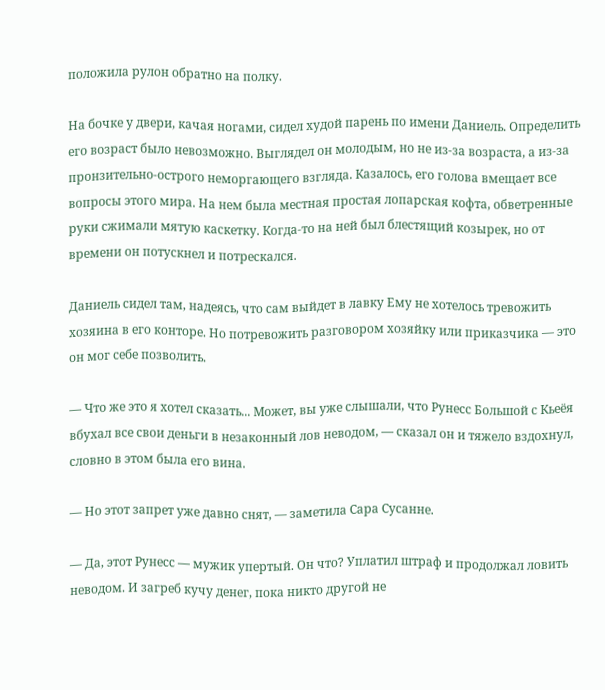положила рулон обратно на полку.

На бочке у двери, качая ногами, сидел худой парень по имени Даниель. Определить его возраст было невозможно. Выглядел он молодым, но не из-за возраста, а из-за пронзительно-острого неморгающего взгляда. Казалось, его голова вмещает все вопросы этого мира. На нем была местная простая лопарская кофта, обветренные руки сжимали мятую каскетку. Когда-то на ней был блестящий козырек, но от времени он потускнел и потрескался.

Даниель сидел там, надеясь, что сам выйдет в лавку Ему не хотелось тревожить хозяина в его конторе. Но потревожить разговором хозяйку или приказчика — это он мог себе позволить.

— Что же это я хотел сказать... Может, вы уже слышали, что Рунесс Большой с Кьеёя вбухал все свои деньги в незаконный лов неводом, — сказал он и тяжело вздохнул, словно в этом была его вина.

— Но этот запрет уже давно снят, — заметила Сара Сусанне.

— Да, этот Рунесс — мужик упертый. Он что? Уплатил штраф и продолжал ловить неводом. И загреб кучу денег, пока никто другой не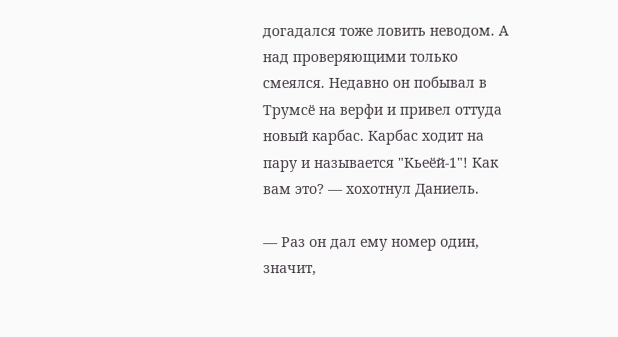догадался тоже ловить неводом. А над проверяющими только смеялся. Недавно он побывал в Трумсё на верфи и привел оттуда новый карбас. Карбас ходит на пару и называется "Кьеёй-1"! Как вам это? — хохотнул Даниель.

— Раз он дал ему номер один, значит,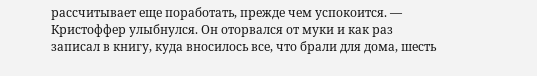рассчитывает еще поработать, прежде чем успокоится. — Кристоффер улыбнулся. Он оторвался от муки и как раз записал в книгу, куда вносилось все, что брали для дома, шесть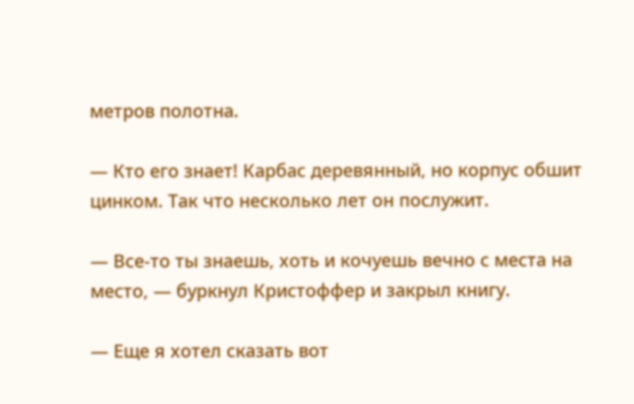метров полотна.

— Кто его знает! Карбас деревянный, но корпус обшит цинком. Так что несколько лет он послужит.

— Все-то ты знаешь, хоть и кочуешь вечно с места на место, — буркнул Кристоффер и закрыл книгу.

— Еще я хотел сказать вот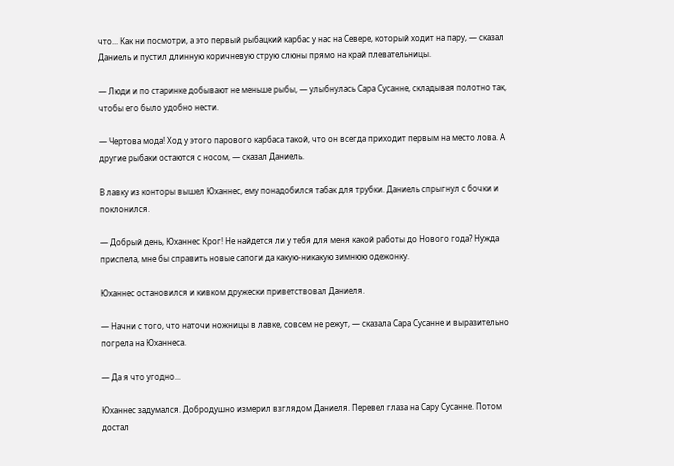что... Как ни посмотри, а это первый рыбацкий карбас у нас на Севере, который ходит на пару, — сказал Даниель и пустил длинную коричневую струю слюны прямо на край плевательницы.

— Люди и по старинке добывают не меньше рыбы, — улыбнулась Сара Сусанне, складывая полотно так, чтобы его было удобно нести.

— Чертова мода! Ход у этого парового карбаса такой, что он всегда приходит первым на место лова. А другие рыбаки остаются с носом, — сказал Даниель.

В лавку из конторы вышел Юханнес, ему понадобился табак для трубки. Даниель спрыгнул с бочки и поклонился.

— Добрый день, Юханнес Крог! Не найдется ли у тебя для меня какой работы до Нового года? Нужда приспела, мне бы справить новые сапоги да какую-никакую зимнюю одежонку.

Юханнес остановился и кивком дружески приветствовал Даниеля.

— Начни с того, что наточи ножницы в лавке, совсем не режут, — сказала Сара Сусанне и выразительно погрела на Юханнеса.

— Да я что угодно...

Юханнес задумался. Добродушно измерил взглядом Даниеля. Перевел глаза на Сару Сусанне. Потом достал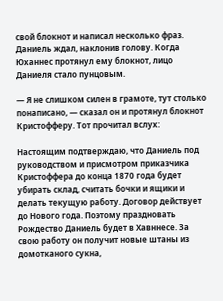свой блокнот и написал несколько фраз. Даниель ждал, наклонив голову. Когда Юханнес протянул ему блокнот, лицо Даниеля стало пунцовым.

— Я не слишком силен в грамоте, тут столько понаписано, — сказал он и протянул блокнот Кристофферу. Тот прочитал вслух:

Настоящим подтверждаю, что Даниель под руководством и присмотром приказчика Кристоффера до конца 1870 года будет убирать склад, считать бочки и ящики и делать текущую работу. Договор действует до Нового года. Поэтому праздновать Рождество Даниель будет в Хавннесе. За свою работу он получит новые штаны из домотканого сукна,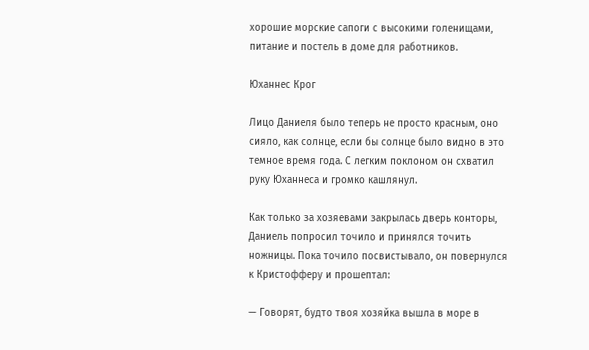хорошие морские сапоги с высокими голенищами, питание и постель в доме для работников.

Юханнес Крог

Лицо Даниеля было теперь не просто красным, оно сияло, как солнце, если бы солнце было видно в это темное время года. С легким поклоном он схватил руку Юханнеса и громко кашлянул.

Как только за хозяевами закрылась дверь конторы, Даниель попросил точило и принялся точить ножницы. Пока точило посвистывало, он повернулся к Кристофферу и прошептал:

— Говорят, будто твоя хозяйка вышла в море в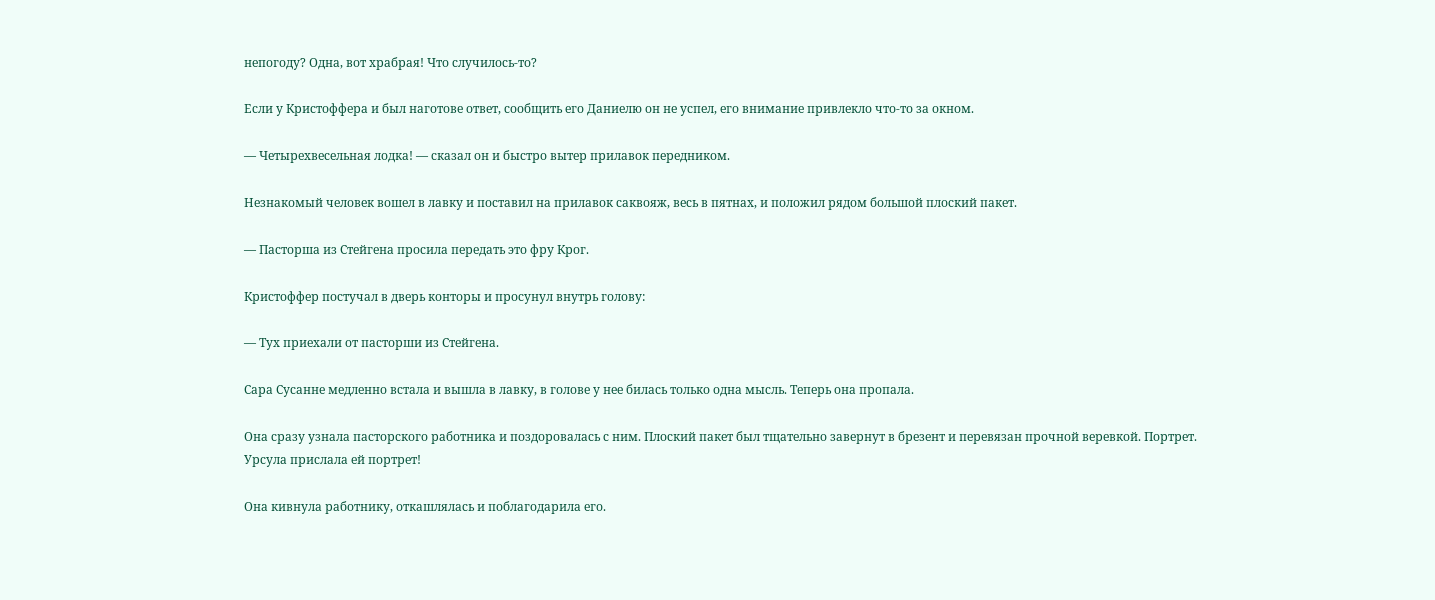непогоду? Одна, вот храбрая! Что случилось-то?

Если у Кристоффера и был наготове ответ, сообщить его Даниелю он не успел, его внимание привлекло что-то за окном.

— Четырехвесельная лодка! — сказал он и быстро вытер прилавок передником.

Незнакомый человек вошел в лавку и поставил на прилавок саквояж, весь в пятнах, и положил рядом большой плоский пакет.

— Пасторша из Стейгена просила передать это фру Крог.

Кристоффер постучал в дверь конторы и просунул внутрь голову:

— Тух приехали от пасторши из Стейгена.

Сара Сусанне медленно встала и вышла в лавку, в голове у нее билась только одна мысль. Теперь она пропала.

Она сразу узнала пасторского работника и поздоровалась с ним. Плоский пакет был тщательно завернут в брезент и перевязан прочной веревкой. Портрет. Урсула прислала ей портрет!

Она кивнула работнику, откашлялась и поблагодарила его.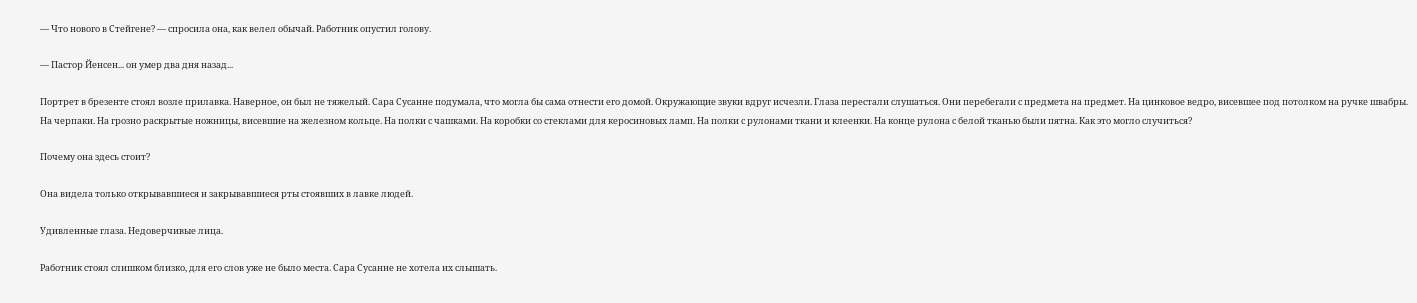— Что нового в Стейгене? — спросила она, как велел обычай. Работник опустил голову.

— Пастор Йенсен... он умер два дня назад...

Портрет в брезенте стоял возле прилавка. Наверное, он был не тяжелый. Сара Сусанне подумала, что могла бы сама отнести его домой. Окружающие звуки вдруг исчезли. Глаза перестали слушаться. Они перебегали с предмета на предмет. На цинковое ведро, висевшее под потолком на ручке швабры. На черпаки. На грозно раскрытые ножницы, висевшие на железном кольце. На полки с чашками. На коробки со стеклами для керосиновых ламп. На полки с рулонами ткани и клеенки. На конце рулона с белой тканью были пятна. Как это могло случиться?

Почему она здесь стоит?

Она видела только открывавшиеся и закрывавшиеся рты стоявших в лавке людей.

Удивленные глаза. Недоверчивые лица.

Работник стоял слишком близко, для его слов уже не было места. Сара Сусанне не хотела их слышать.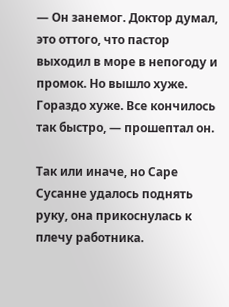— Он занемог. Доктор думал, это оттого, что пастор выходил в море в непогоду и промок. Но вышло хуже. Гораздо хуже. Все кончилось так быстро, — прошептал он.

Так или иначе, но Саре Сусанне удалось поднять руку, она прикоснулась к плечу работника.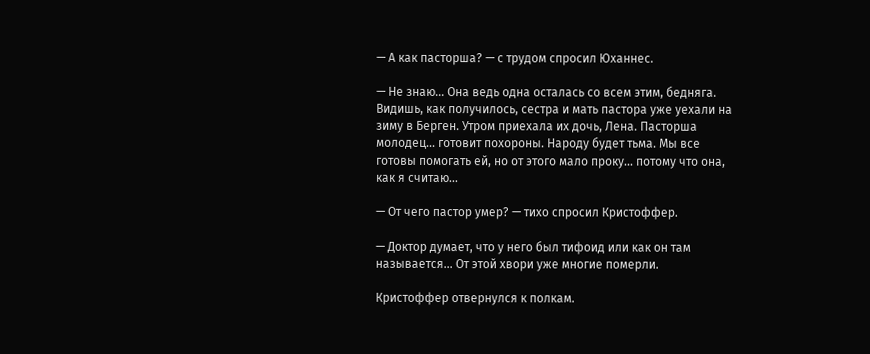— А как пасторша? — с трудом спросил Юханнес.

— Не знаю... Она ведь одна осталась со всем этим, бедняга. Видишь, как получилось, сестра и мать пастора уже уехали на зиму в Берген. Утром приехала их дочь, Лена. Пасторша молодец... готовит похороны. Народу будет тьма. Мы все готовы помогать ей, но от этого мало проку... потому что она, как я считаю...

— От чего пастор умер? — тихо спросил Кристоффер.

— Доктор думает, что у него был тифоид или как он там называется... От этой хвори уже многие померли.

Кристоффер отвернулся к полкам.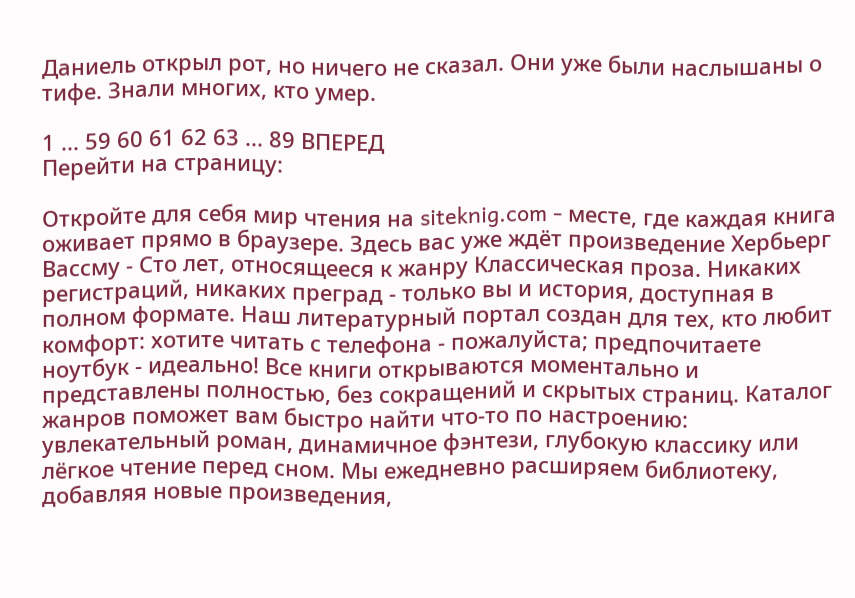Даниель открыл рот, но ничего не сказал. Они уже были наслышаны о тифе. Знали многих, кто умер.

1 ... 59 60 61 62 63 ... 89 ВПЕРЕД
Перейти на страницу:

Откройте для себя мир чтения на siteknig.com - месте, где каждая книга оживает прямо в браузере. Здесь вас уже ждёт произведение Хербьерг Вассму - Сто лет, относящееся к жанру Классическая проза. Никаких регистраций, никаких преград - только вы и история, доступная в полном формате. Наш литературный портал создан для тех, кто любит комфорт: хотите читать с телефона - пожалуйста; предпочитаете ноутбук - идеально! Все книги открываются моментально и представлены полностью, без сокращений и скрытых страниц. Каталог жанров поможет вам быстро найти что-то по настроению: увлекательный роман, динамичное фэнтези, глубокую классику или лёгкое чтение перед сном. Мы ежедневно расширяем библиотеку, добавляя новые произведения,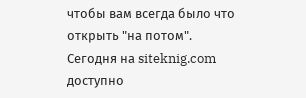чтобы вам всегда было что открыть "на потом". Сегодня на siteknig.com доступно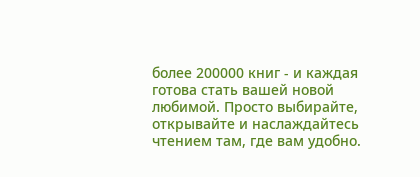более 200000 книг - и каждая готова стать вашей новой любимой. Просто выбирайте, открывайте и наслаждайтесь чтением там, где вам удобно.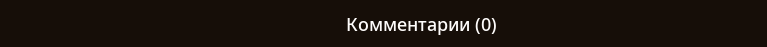Комментарии (0)